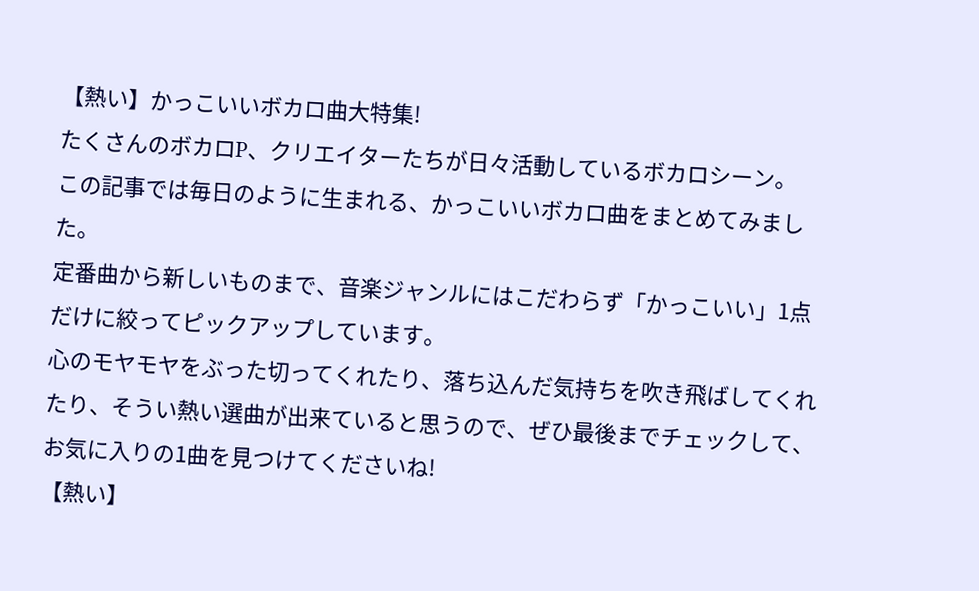【熱い】かっこいいボカロ曲大特集!
たくさんのボカロP、クリエイターたちが日々活動しているボカロシーン。
この記事では毎日のように生まれる、かっこいいボカロ曲をまとめてみました。
定番曲から新しいものまで、音楽ジャンルにはこだわらず「かっこいい」1点だけに絞ってピックアップしています。
心のモヤモヤをぶった切ってくれたり、落ち込んだ気持ちを吹き飛ばしてくれたり、そうい熱い選曲が出来ていると思うので、ぜひ最後までチェックして、お気に入りの1曲を見つけてくださいね!
【熱い】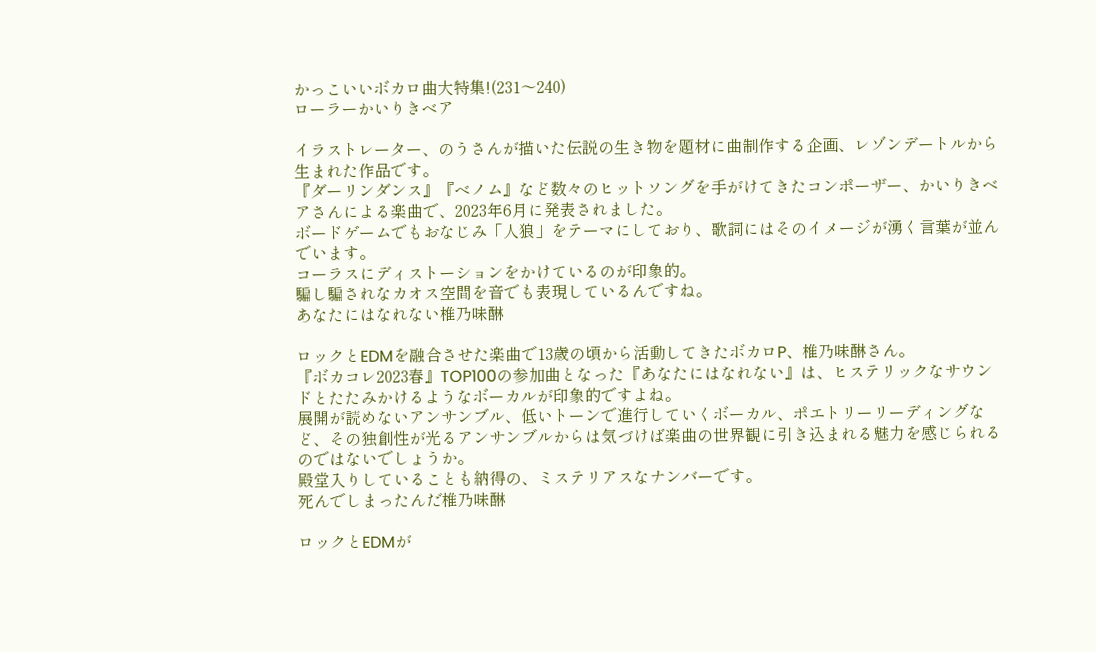かっこいいボカロ曲大特集!(231〜240)
ローラーかいりきベア

イラストレーター、のうさんが描いた伝説の生き物を題材に曲制作する企画、レゾンデートルから生まれた作品です。
『ダーリンダンス』『ベノム』など数々のヒットソングを手がけてきたコンポーザー、かいりきベアさんによる楽曲で、2023年6月に発表されました。
ボードゲームでもおなじみ「人狼」をテーマにしており、歌詞にはそのイメージが湧く言葉が並んでいます。
コーラスにディストーションをかけているのが印象的。
騙し騙されなカオス空間を音でも表現しているんですね。
あなたにはなれない椎乃味醂

ロックとEDMを融合させた楽曲で13歳の頃から活動してきたボカロP、椎乃味醂さん。
『ボカコレ2023春』TOP100の参加曲となった『あなたにはなれない』は、ヒステリックなサウンドとたたみかけるようなボーカルが印象的ですよね。
展開が読めないアンサンブル、低いトーンで進行していくボーカル、ポエトリーリーディングなど、その独創性が光るアンサンブルからは気づけば楽曲の世界観に引き込まれる魅力を感じられるのではないでしょうか。
殿堂入りしていることも納得の、ミステリアスなナンバーです。
死んでしまったんだ椎乃味醂

ロックとEDMが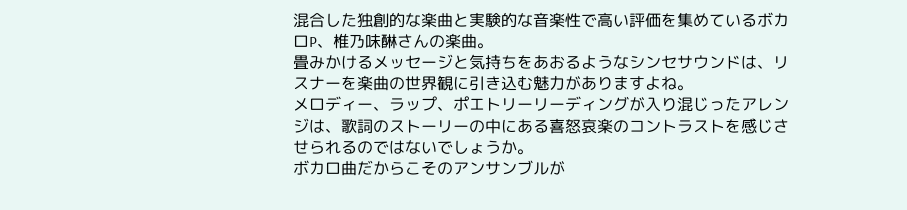混合した独創的な楽曲と実験的な音楽性で高い評価を集めているボカロP、椎乃味醂さんの楽曲。
畳みかけるメッセージと気持ちをあおるようなシンセサウンドは、リスナーを楽曲の世界観に引き込む魅力がありますよね。
メロディー、ラップ、ポエトリーリーディングが入り混じったアレンジは、歌詞のストーリーの中にある喜怒哀楽のコントラストを感じさせられるのではないでしょうか。
ボカロ曲だからこそのアンサンブルが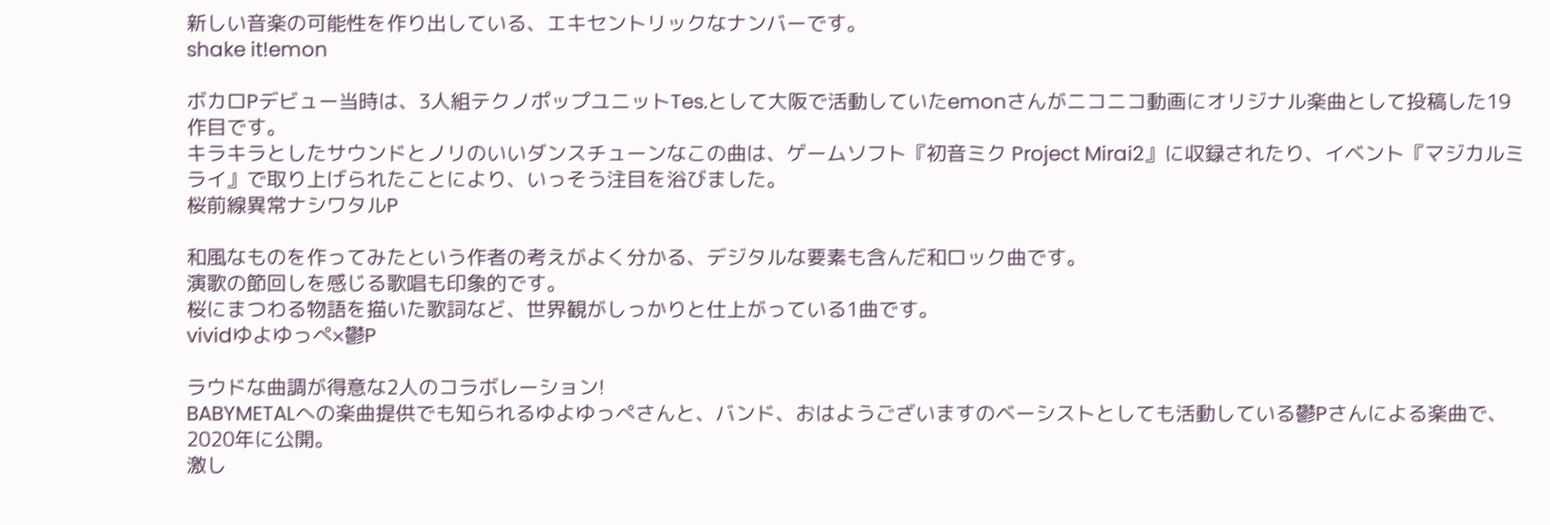新しい音楽の可能性を作り出している、エキセントリックなナンバーです。
shake it!emon

ボカロPデビュー当時は、3人組テクノポップユニットTes.として大阪で活動していたemonさんがニコニコ動画にオリジナル楽曲として投稿した19作目です。
キラキラとしたサウンドとノリのいいダンスチューンなこの曲は、ゲームソフト『初音ミク Project Mirai2』に収録されたり、イベント『マジカルミライ』で取り上げられたことにより、いっそう注目を浴びました。
桜前線異常ナシワタルP

和風なものを作ってみたという作者の考えがよく分かる、デジタルな要素も含んだ和ロック曲です。
演歌の節回しを感じる歌唱も印象的です。
桜にまつわる物語を描いた歌詞など、世界観がしっかりと仕上がっている1曲です。
vividゆよゆっぺ×鬱P

ラウドな曲調が得意な2人のコラボレーション!
BABYMETALへの楽曲提供でも知られるゆよゆっぺさんと、バンド、おはようございますのベーシストとしても活動している鬱Pさんによる楽曲で、2020年に公開。
激し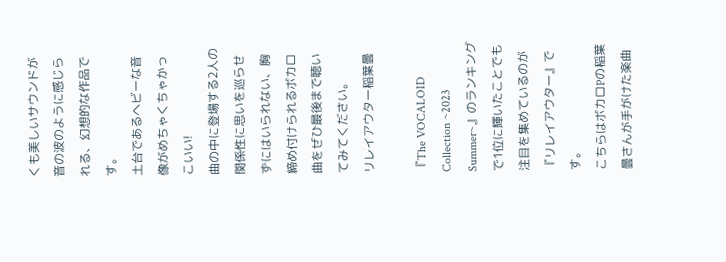くも美しいサウンドが音の波のように感じられる、幻想的な作品です。
土台であるヘビーな音像がめちゃくちゃかっこいい!
曲の中に登場する2人の関係性に思いを巡らせずにはいられない、胸締め付けられるボカロ曲をぜひ最後まで聴いてみてください。
リレイアウター稲葉曇

『The VOCALOID Collection ~2023 Summer~』のランキングで1位に輝いたことでも注目を集めているのが『リレイアウター』です。
こちらはボカロPの稲葉曇さんが手がけた楽曲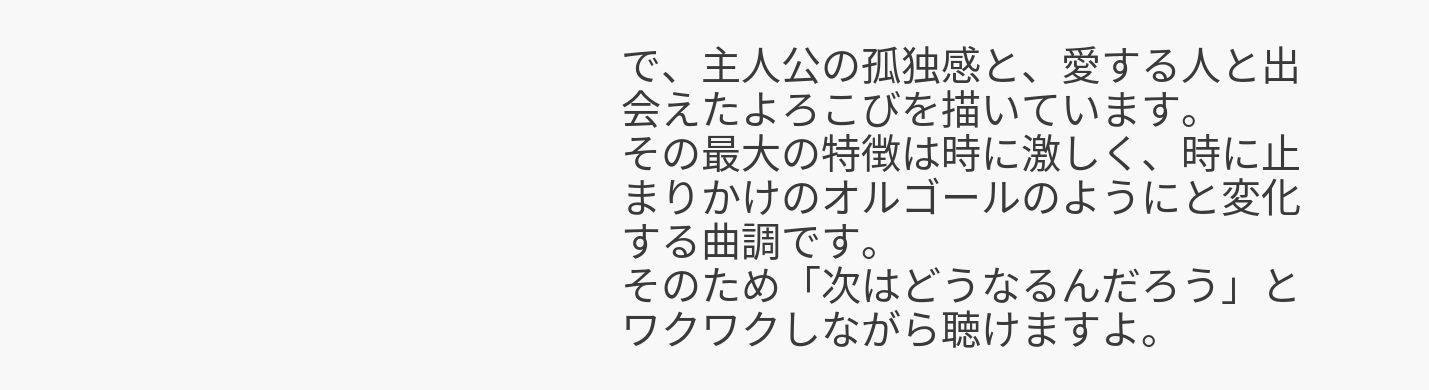で、主人公の孤独感と、愛する人と出会えたよろこびを描いています。
その最大の特徴は時に激しく、時に止まりかけのオルゴールのようにと変化する曲調です。
そのため「次はどうなるんだろう」とワクワクしながら聴けますよ。